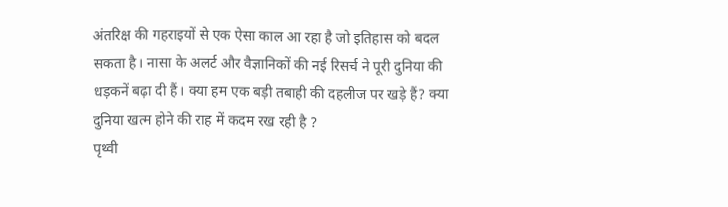अंतरिक्ष की गहराइयों से एक ऐसा काल आ रहा है जो इतिहास को बदल सकता है। नासा के अलर्ट और वैज्ञानिकों की नई रिसर्च ने पूरी दुनिया की धड़कनें बढ़ा दी हैं। क्या हम एक बड़ी तबाही की दहलीज पर खड़े हैं? क्या दुनिया खत्म होने की राह में कदम रख रही है ?
पृथ्वी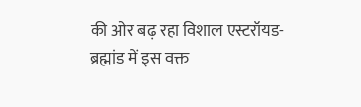की ओर बढ़ रहा विशाल एस्टरॉयड-
ब्रह्मांड में इस वक्त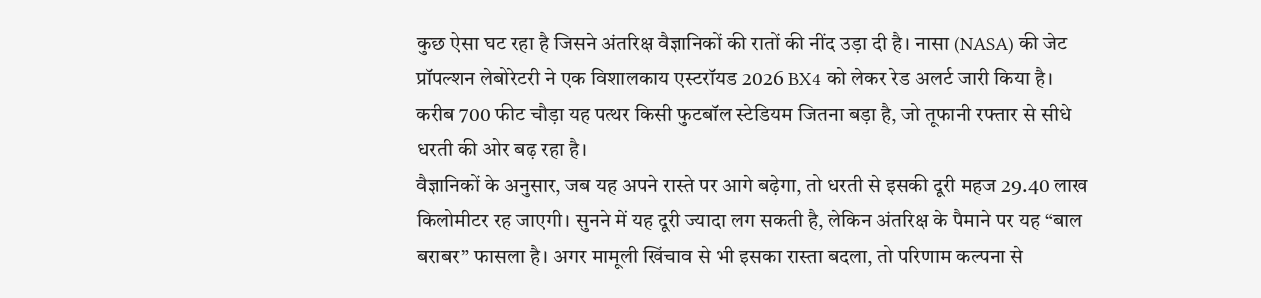कुछ ऐसा घट रहा है जिसने अंतरिक्ष वैज्ञानिकों की रातों की नींद उड़ा दी है। नासा (NASA) की जेट प्रॉपल्शन लेबोरेटरी ने एक विशालकाय एस्टरॉयड 2026 BX4 को लेकर रेड अलर्ट जारी किया है। करीब 700 फीट चौड़ा यह पत्थर किसी फुटबॉल स्टेडियम जितना बड़ा है, जो तूफानी रफ्तार से सीधे धरती की ओर बढ़ रहा है।
वैज्ञानिकों के अनुसार, जब यह अपने रास्ते पर आगे बढ़ेगा, तो धरती से इसकी दूरी महज 29.40 लाख किलोमीटर रह जाएगी। सुनने में यह दूरी ज्यादा लग सकती है, लेकिन अंतरिक्ष के पैमाने पर यह “बाल बराबर” फासला है। अगर मामूली खिंचाव से भी इसका रास्ता बदला, तो परिणाम कल्पना से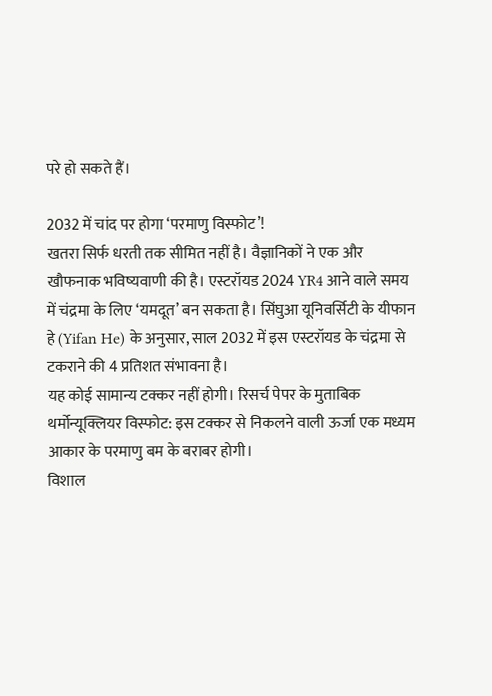परे हो सकते हैं।

2032 में चांद पर होगा ‘परमाणु विस्फोट’!
खतरा सिर्फ धरती तक सीमित नहीं है। वैज्ञानिकों ने एक और खौफनाक भविष्यवाणी की है। एस्टरॉयड 2024 YR4 आने वाले समय में चंद्रमा के लिए ‘यमदूत’ बन सकता है। सिंघुआ यूनिवर्सिटी के यीफान हे (Yifan He) के अनुसार, साल 2032 में इस एस्टरॉयड के चंद्रमा से टकराने की 4 प्रतिशत संभावना है।
यह कोई सामान्य टक्कर नहीं होगी। रिसर्च पेपर के मुताबिक
थर्मोन्यूक्लियर विस्फोट: इस टक्कर से निकलने वाली ऊर्जा एक मध्यम आकार के परमाणु बम के बराबर होगी।
विशाल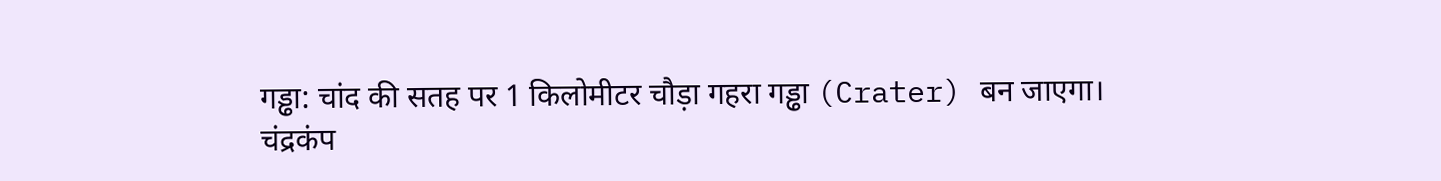गड्ढा: चांद की सतह पर 1 किलोमीटर चौड़ा गहरा गड्ढा (Crater) बन जाएगा।
चंद्रकंप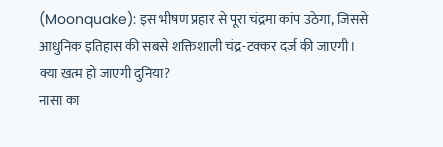(Moonquake): इस भीषण प्रहार से पूरा चंद्रमा कांप उठेगा, जिससे आधुनिक इतिहास की सबसे शक्तिशाली चंद्र-टक्कर दर्ज की जाएगी।
क्या खत्म हो जाएगी दुनिया?
नासा का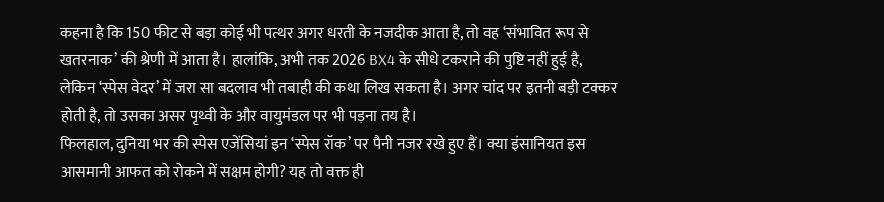कहना है कि 150 फीट से बड़ा कोई भी पत्थर अगर धरती के नजदीक आता है, तो वह ‘संभावित रूप से खतरनाक’ की श्रेणी में आता है। हालांकि, अभी तक 2026 BX4 के सीधे टकराने की पुष्टि नहीं हुई है, लेकिन ‘स्पेस वेदर’ में जरा सा बदलाव भी तबाही की कथा लिख सकता है। अगर चांद पर इतनी बड़ी टक्कर होती है, तो उसका असर पृथ्वी के और वायुमंडल पर भी पड़ना तय है।
फिलहाल, दुनिया भर की स्पेस एजेंसियां इन ‘स्पेस रॉक’ पर पैनी नजर रखे हुए हैं। क्या इंसानियत इस आसमानी आफत को रोकने में सक्षम होगी? यह तो वक्त ही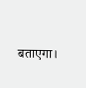बताएगा।